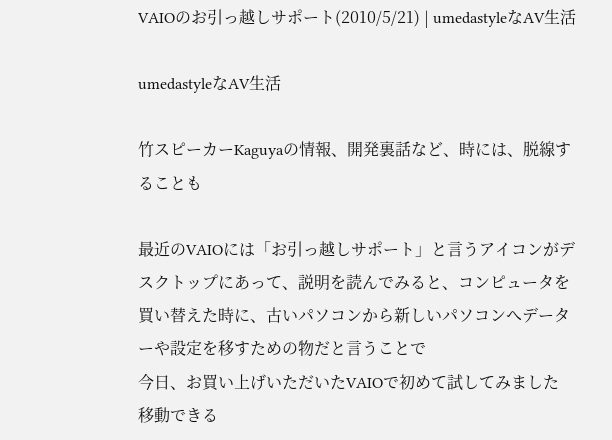VAIOのお引っ越しサポート(2010/5/21) | umedastyleなAV生活

umedastyleなAV生活

竹スピーカーKaguyaの情報、開発裏話など、時には、脱線することも

最近のVAIOには「お引っ越しサポート」と言うアイコンがデスクトップにあって、説明を読んでみると、コンピュータを買い替えた時に、古いパソコンから新しいパソコンへデーターや設定を移すための物だと言うことで
今日、お買い上げいただいたVAIOで初めて試してみました
移動できる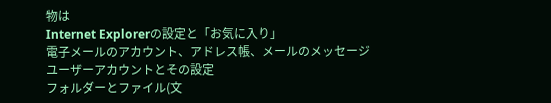物は
Internet Explorerの設定と「お気に入り」
電子メールのアカウント、アドレス帳、メールのメッセージ
ユーザーアカウントとその設定
フォルダーとファイル(文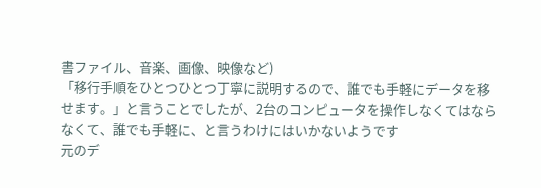書ファイル、音楽、画像、映像など)
「移行手順をひとつひとつ丁寧に説明するので、誰でも手軽にデータを移せます。」と言うことでしたが、2台のコンピュータを操作しなくてはならなくて、誰でも手軽に、と言うわけにはいかないようです
元のデ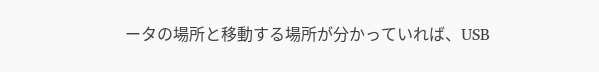ータの場所と移動する場所が分かっていれば、USB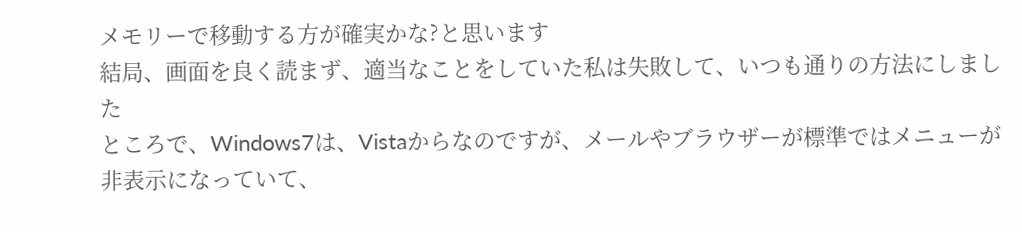メモリーで移動する方が確実かな?と思います
結局、画面を良く読まず、適当なことをしていた私は失敗して、いつも通りの方法にしました
ところで、Windows7は、Vistaからなのですが、メールやブラウザーが標準ではメニューが非表示になっていて、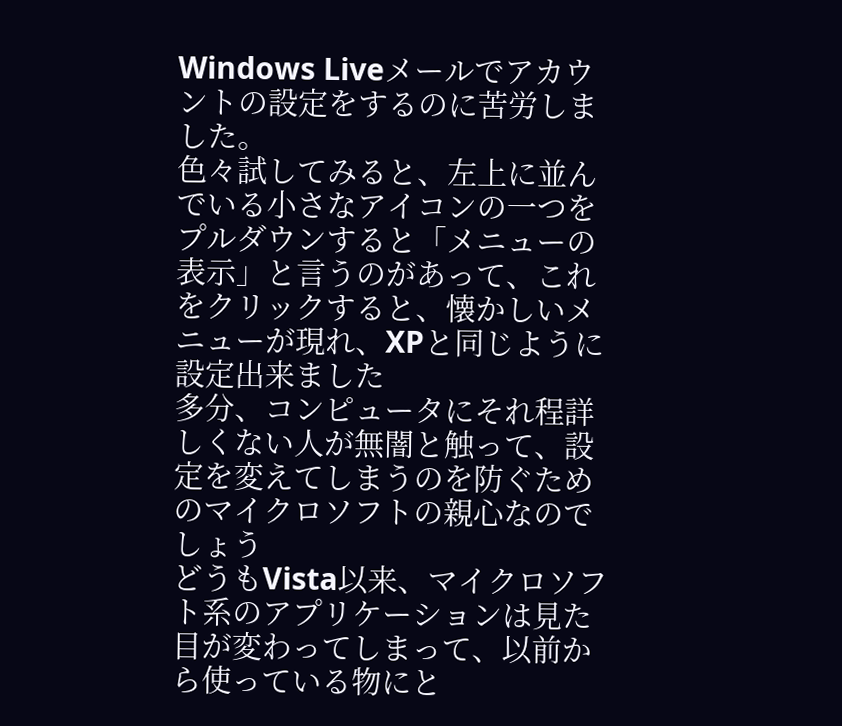Windows Liveメールでアカウントの設定をするのに苦労しました。
色々試してみると、左上に並んでいる小さなアイコンの一つをプルダウンすると「メニューの表示」と言うのがあって、これをクリックすると、懐かしいメニューが現れ、XPと同じように設定出来ました
多分、コンピュータにそれ程詳しくない人が無闇と触って、設定を変えてしまうのを防ぐためのマイクロソフトの親心なのでしょう
どうもVista以来、マイクロソフト系のアプリケーションは見た目が変わってしまって、以前から使っている物にと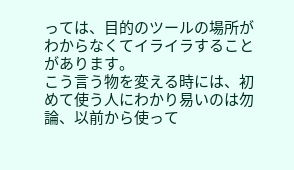っては、目的のツールの場所がわからなくてイライラすることがあります。
こう言う物を変える時には、初めて使う人にわかり易いのは勿論、以前から使って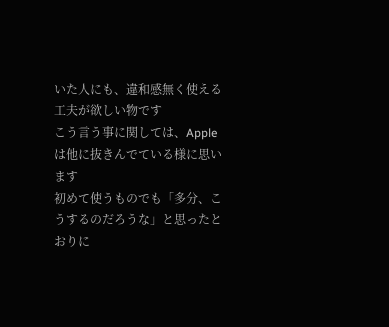いた人にも、違和感無く使える工夫が欲しい物です
こう言う事に関しては、Appleは他に抜きんでている様に思います
初めて使うものでも「多分、こうするのだろうな」と思ったとおりに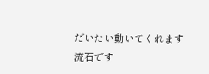だいたい動いてくれます
流石です